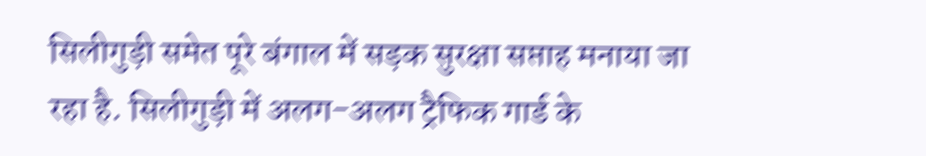सिलीगुड़ी समेत पूरे बंगाल में सड़क सुरक्षा सप्ताह मनाया जा रहा है. सिलीगुड़ी में अलग-अलग ट्रैफिक गार्ड के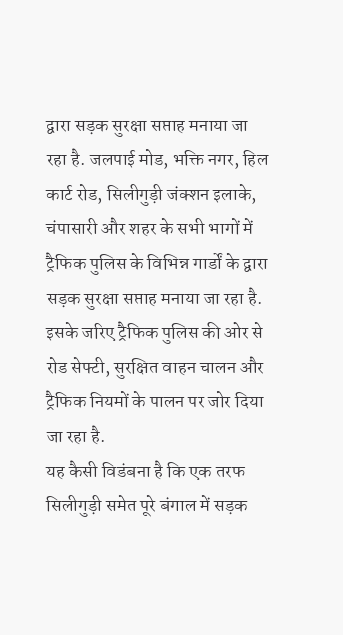द्वारा सड़क सुरक्षा सप्ताह मनाया जा रहा है. जलपाई मोड, भक्ति नगर, हिल कार्ट रोड, सिलीगुड़ी जंक्शन इलाके, चंपासारी और शहर के सभी भागों में ट्रैफिक पुलिस के विभिन्न गार्डों के द्वारा सड़क सुरक्षा सप्ताह मनाया जा रहा है. इसके जरिए ट्रैफिक पुलिस की ओर से रोड सेफ्टी, सुरक्षित वाहन चालन और ट्रैफिक नियमों के पालन पर जोर दिया जा रहा है.
यह कैसी विडंबना है कि एक तरफ सिलीगुड़ी समेत पूरे बंगाल में सड़क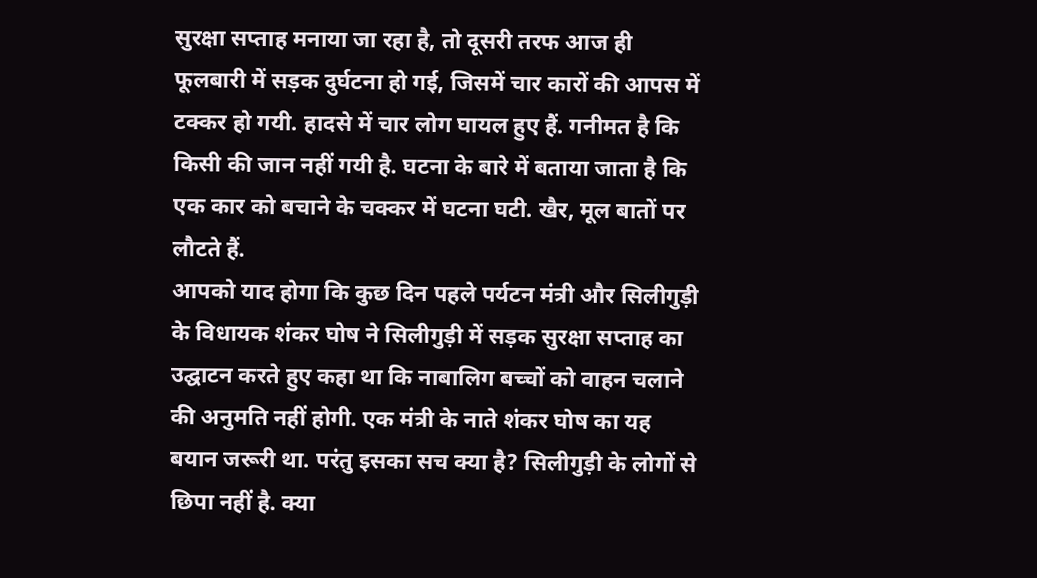सुरक्षा सप्ताह मनाया जा रहा है, तो दूसरी तरफ आज ही फूलबारी में सड़क दुर्घटना हो गई, जिसमें चार कारों की आपस में टक्कर हो गयी. हादसे में चार लोग घायल हुए हैं. गनीमत है कि किसी की जान नहीं गयी है. घटना के बारे में बताया जाता है कि एक कार को बचाने के चक्कर में घटना घटी. खैर, मूल बातों पर लौटते हैं.
आपको याद होगा कि कुछ दिन पहले पर्यटन मंत्री और सिलीगुड़ी के विधायक शंकर घोष ने सिलीगुड़ी में सड़क सुरक्षा सप्ताह का उद्घाटन करते हुए कहा था कि नाबालिग बच्चों को वाहन चलाने की अनुमति नहीं होगी. एक मंत्री के नाते शंकर घोष का यह बयान जरूरी था. परंतु इसका सच क्या है? सिलीगुड़ी के लोगों से छिपा नहीं है. क्या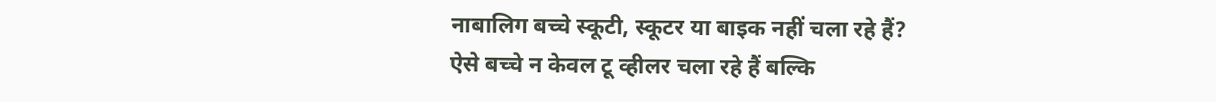नाबालिग बच्चे स्कूटी, स्कूटर या बाइक नहीं चला रहे हैं?
ऐसे बच्चे न केवल टू व्हीलर चला रहे हैं बल्कि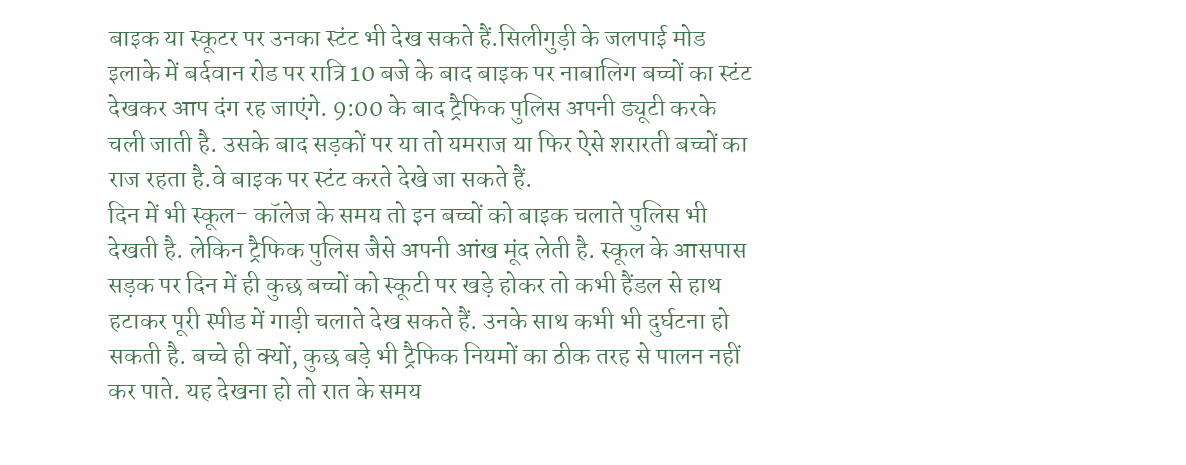बाइक या स्कूटर पर उनका स्टंट भी देख सकते हैं.सिलीगुड़ी के जलपाई मोड इलाके में बर्दवान रोड पर रात्रि 10 बजे के बाद बाइक पर नाबालिग बच्चों का स्टंट देखकर आप दंग रह जाएंगे. 9:00 के बाद ट्रैफिक पुलिस अपनी ड्यूटी करके चली जाती है. उसके बाद सड़कों पर या तो यमराज या फिर ऐसे शरारती बच्चों का राज रहता है.वे बाइक पर स्टंट करते देखे जा सकते हैं.
दिन में भी स्कूल- कॉलेज के समय तो इन बच्चों को बाइक चलाते पुलिस भी देखती है. लेकिन ट्रैफिक पुलिस जैसे अपनी आंख मूंद लेती है. स्कूल के आसपास सड़क पर दिन में ही कुछ बच्चों को स्कूटी पर खड़े होकर तो कभी हैंडल से हाथ हटाकर पूरी स्पीड में गाड़ी चलाते देख सकते हैं. उनके साथ कभी भी दुर्घटना हो सकती है. बच्चे ही क्यों, कुछ बड़े भी ट्रैफिक नियमों का ठीक तरह से पालन नहीं कर पाते. यह देखना हो तो रात के समय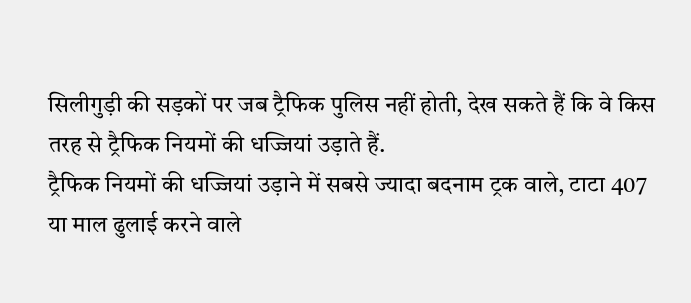सिलीगुड़ी की सड़कों पर जब ट्रैफिक पुलिस नहीं होती, देख सकते हैं कि वे किस तरह से ट्रैफिक नियमों की धज्जियां उड़ाते हैं.
ट्रैफिक नियमों की धज्जियां उड़ाने में सबसे ज्यादा बदनाम ट्रक वाले, टाटा 407 या माल ढुलाई करने वाले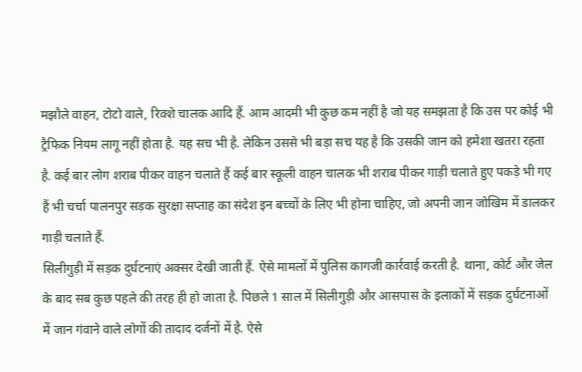मझौले वाहन, टोटो वाले, रिक्शे चालक आदि हैं. आम आदमी भी कुछ कम नहीं है जो यह समझता है कि उस पर कोई भी ट्रैफिक नियम लागू नहीं होता है. यह सच भी है. लेकिन उससे भी बड़ा सच यह है कि उसकी जान को हमेशा खतरा रहता है. कई बार लोग शराब पीकर वाहन चलाते हैं कई बार स्कूली वाहन चालक भी शराब पीकर गाड़ी चलाते हुए पकड़े भी गए हैं भी चर्चा पालनपुर सड़क सुरक्षा सप्ताह का संदेश इन बच्चों के लिए भी होना चाहिए, जो अपनी जान जोखिम में डालकर गाड़ी चलाते हैं.
सिलीगुड़ी में सड़क दुर्घटनाएं अक्सर देखी जाती हैं. ऐसे मामलों में पुलिस कागजी कार्रवाई करती है. थाना, कोर्ट और जेल के बाद सब कुछ पहले की तरह ही हो जाता है. पिछले 1 साल में सिलीगुड़ी और आसपास के इलाकों में सड़क दुर्घटनाओं में जान गंवाने वाले लोगों की तादाद दर्जनों में है. ऐसे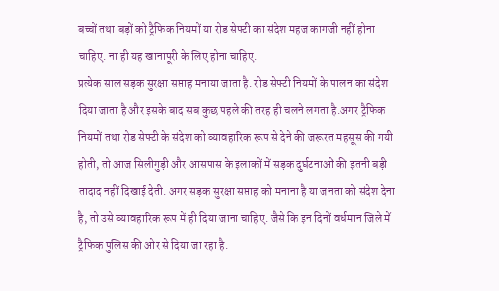बच्चों तथा बड़ों को ट्रैफिक नियमों या रोड सेफ्टी का संदेश महज कागजी नहीं होना चाहिए. ना ही यह खानापूरी के लिए होना चाहिए.
प्रत्येक साल सड़क सुरक्षा सप्ताह मनाया जाता है. रोड सेफ्टी नियमों के पालन का संदेश दिया जाता है और इसके बाद सब कुछ पहले की तरह ही चलने लगता है.अगर ट्रैफिक नियमों तथा रोड सेफ्टी के संदेश को व्यावहारिक रूप से देने की जरूरत महसूस की गयी होती, तो आज सिलीगुड़ी और आसपास के इलाकों में सड़क दुर्घटनाओं की इतनी बड़ी तादाद नहीं दिखाई देती. अगर सड़क सुरक्षा सप्ताह को मनाना है या जनता को संदेश देना है, तो उसे व्यावहारिक रूप में ही दिया जाना चाहिए. जैसे कि इन दिनों वर्धमान जिले मे॔ ट्रैफिक पुलिस की ओर से दिया जा रहा है.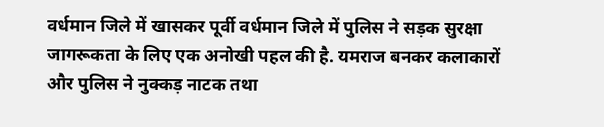वर्धमान जिले में खासकर पूर्वी वर्धमान जिले में पुलिस ने सड़क सुरक्षा जागरूकता के लिए एक अनोखी पहल की है. यमराज बनकर कलाकारों और पुलिस ने नुक्कड़ नाटक तथा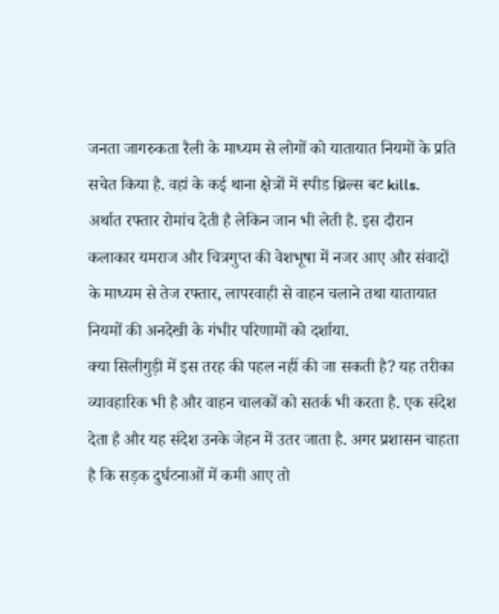जनता जागरुकता रैली के माध्यम से लोगों को यातायात नियमों के प्रति सचेत किया है. वहां के कई थाना क्षेत्रों में स्पीड थ्रिल्स बट kills.
अर्थात रफ्तार रोमांच देती है लेकिन जान भी लेती है. इस दौरान कलाकार यमराज और चित्रगुप्त की वेशभूषा में नजर आए और संवादों के माध्यम से तेज रफ्तार, लापरवाही से वाहन चलाने तथा यातायात नियमों की अनदेखी के गंभीर परिणामों को दर्शाया.
क्या सिलीगुड़ी में इस तरह की पहल नहीं की जा सकती है? यह तरीका व्यावहारिक भी है और वाहन चालकों को सतर्क भी करता है. एक संदेश देता है और यह संदेश उनके जेहन में उतर जाता है. अगर प्रशासन चाहता है कि सड़क दुर्घटनाओं में कमी आए तो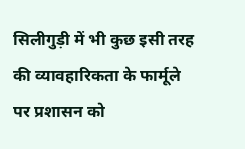सिलीगुड़ी में भी कुछ इसी तरह की व्यावहारिकता के फार्मूले पर प्रशासन को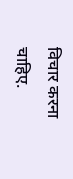विचार करना चाहिए.